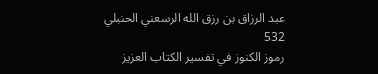عبد الرزاق بن رزق الله الرسعني الحنبلي
532
رموز الكنوز في تفسير الكتاب العزيز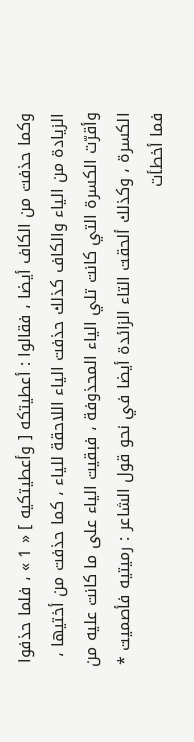وكما حذفت من الكاف أيضا ، فقالوا : أعطيتكه [ وأعطيتكيه ] « 1 » ، فلما حذفوا الزيادة من الياء والكاف كذلك حذفت الياء اللاحقة للياء ، كما حذفت من أختيها ، وأقرّت الكسرة التي كانت تلي الياء المحذوفة ، فبقيت الياء على ما كانت عليه من الكسرة ، وكذلك ألحقت التاء الزائدة أيضا في نحو قول الشاعر : رميتيه فأصميت * فما أخطأت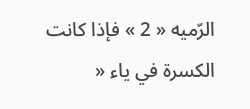الرّميه « 2 » فإذا كانت الكسرة في ياء «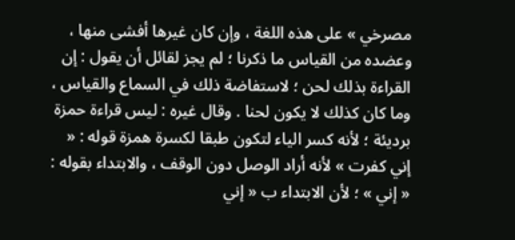مصرخي » على هذه اللغة ، وإن كان غيرها أفشى منها ، وعضده من القياس ما ذكرنا ؛ لم يجز لقائل أن يقول : إن القراءة بذلك لحن ؛ لاستفاضة ذلك في السماع والقياس ، وما كان كذلك لا يكون لحنا . وقال غيره : ليس قراءة حمزة برديئة ؛ لأنه كسر الياء لتكون طبقا لكسرة همزة قوله : « إني كفرت » لأنه أراد الوصل دون الوقف ، والابتداء بقوله : « إني » ؛ لأن الابتداء ب « إني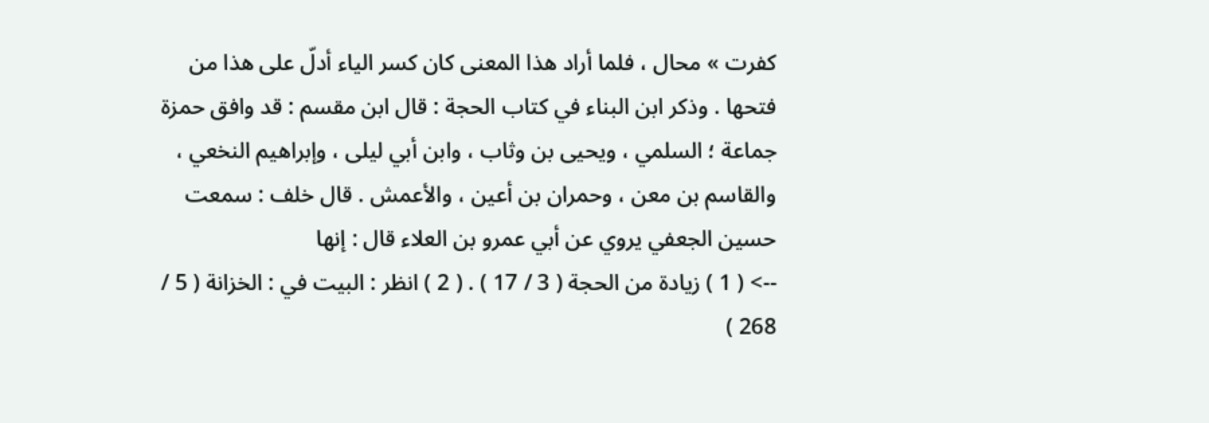كفرت » محال ، فلما أراد هذا المعنى كان كسر الياء أدلّ على هذا من فتحها . وذكر ابن البناء في كتاب الحجة : قال ابن مقسم : قد وافق حمزة جماعة ؛ السلمي ، ويحيى بن وثاب ، وابن أبي ليلى ، وإبراهيم النخعي ، والقاسم بن معن ، وحمران بن أعين ، والأعمش . قال خلف : سمعت حسين الجعفي يروي عن أبي عمرو بن العلاء قال : إنها
--> ( 1 ) زيادة من الحجة ( 3 / 17 ) . ( 2 ) انظر : البيت في : الخزانة ( 5 / 268 )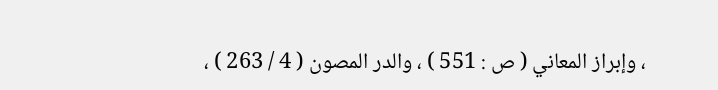، وإبراز المعاني ( ص : 551 ) ، والدر المصون ( 4 / 263 ) ،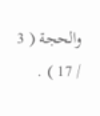والحجة ( 3 / 17 ) .